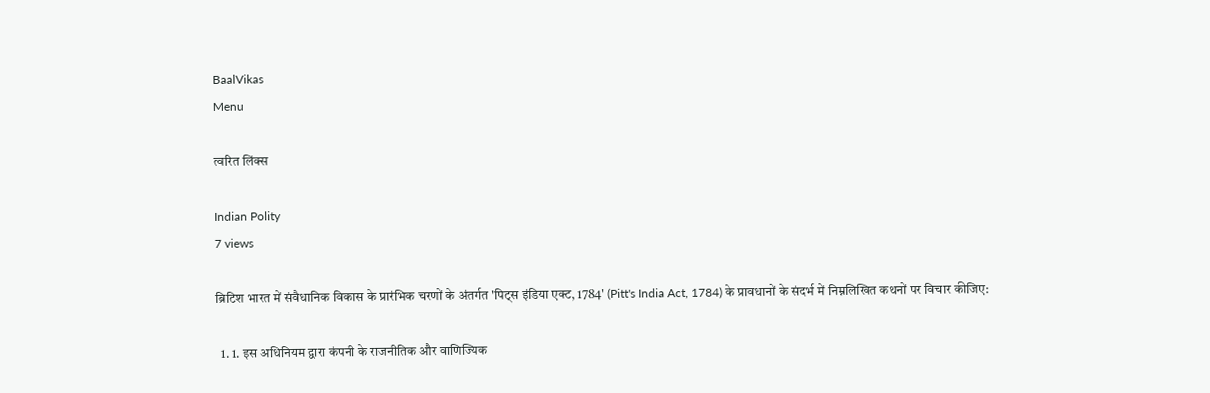BaalVikas
Menu

त्वरित लिंक्स

Indian Polity
7 views

ब्रिटिश भारत में संवैधानिक विकास के प्रारंभिक चरणों के अंतर्गत 'पिट्स इंडिया एक्ट, 1784' (Pitt's India Act, 1784) के प्रावधानों के संदर्भ में निम्नलिखित कथनों पर विचार कीजिए:

  1. 1. इस अधिनियम द्वारा कंपनी के राजनीतिक और वाणिज्यिक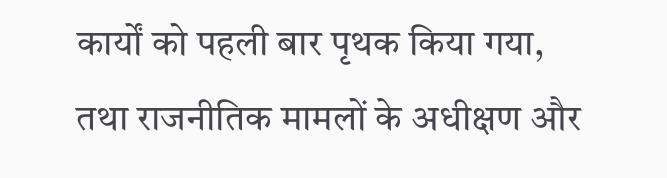कार्यों को पहली बार पृथक किया गया, तथा राजनीतिक मामलों के अधीक्षण और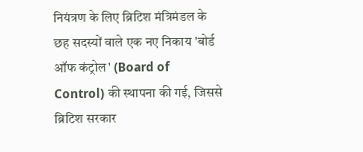नियंत्रण के लिए ब्रिटिश मंत्रिमंडल के छह सदस्यों वाले एक नए निकाय 'बोर्ड ऑफ कंट्रोल' (Board of Control) की स्थापना की गई, जिससे ब्रिटिश सरकार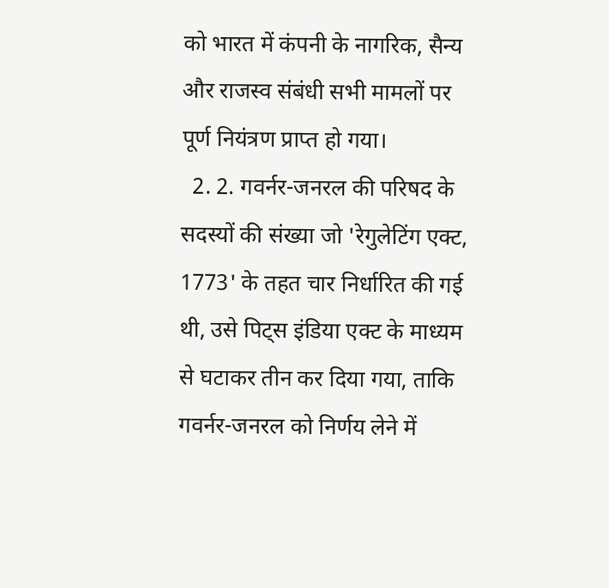को भारत में कंपनी के नागरिक, सैन्य और राजस्व संबंधी सभी मामलों पर पूर्ण नियंत्रण प्राप्त हो गया।
  2. 2. गवर्नर-जनरल की परिषद के सदस्यों की संख्या जो 'रेगुलेटिंग एक्ट, 1773' के तहत चार निर्धारित की गई थी, उसे पिट्स इंडिया एक्ट के माध्यम से घटाकर तीन कर दिया गया, ताकि गवर्नर-जनरल को निर्णय लेने में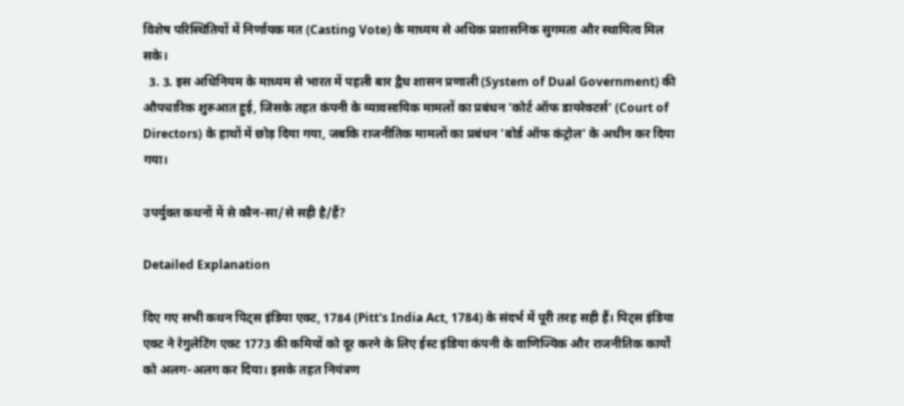विशेष परिस्थितियों में निर्णायक मत (Casting Vote) के माध्यम से अधिक प्रशासनिक सुगमता और स्थायित्व मिल सके।
  3. 3. इस अधिनियम के माध्यम से भारत में पहली बार द्वैध शासन प्रणाली (System of Dual Government) की औपचारिक शुरुआत हुई, जिसके तहत कंपनी के व्यावसायिक मामलों का प्रबंधन 'कोर्ट ऑफ डायरेक्टर्स' (Court of Directors) के हाथों में छोड़ दिया गया, जबकि राजनीतिक मामलों का प्रबंधन 'बोर्ड ऑफ कंट्रोल' के अधीन कर दिया गया।

उपर्युक्त कथनों में से कौन-सा/से सही है/हैं?

Detailed Explanation

दिए गए सभी कथन पिट्स इंडिया एक्ट, 1784 (Pitt's India Act, 1784) के संदर्भ में पूरी तरह सही हैं। पिट्स इंडिया एक्ट ने रेगुलेटिंग एक्ट 1773 की कमियों को दूर करने के लिए ईस्ट इंडिया कंपनी के वाणिज्यिक और राजनीतिक कार्यों को अलग-अलग कर दिया। इसके तहत नियंत्रण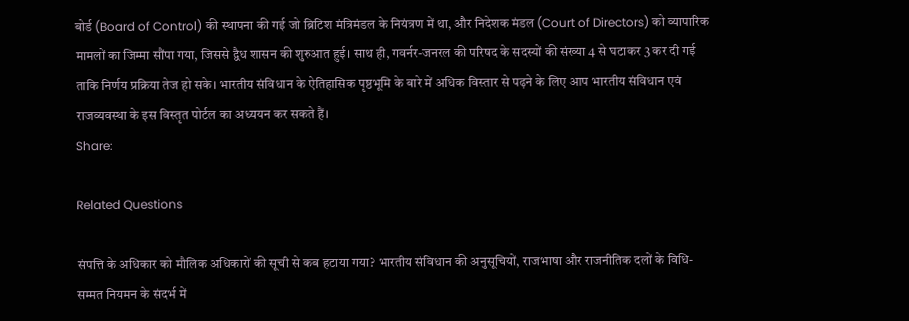बोर्ड (Board of Control) की स्थापना की गई जो ब्रिटिश मंत्रिमंडल के नियंत्रण में था, और निदेशक मंडल (Court of Directors) को व्यापारिक मामलों का जिम्मा सौंपा गया, जिससे द्वैध शासन की शुरुआत हुई। साथ ही, गवर्नर-जनरल की परिषद के सदस्यों की संख्या 4 से घटाकर 3 कर दी गई ताकि निर्णय प्रक्रिया तेज हो सके। भारतीय संविधान के ऐतिहासिक पृष्ठभूमि के बारे में अधिक विस्तार से पढ़ने के लिए आप भारतीय संविधान एवं राजव्यवस्था के इस विस्तृत पोर्टल का अध्ययन कर सकते हैं।
Share:

Related Questions

संपत्ति के अधिकार को मौलिक अधिकारों की सूची से कब हटाया गया? भारतीय संविधान की अनुसूचियों, राजभाषा और राजनीतिक दलों के विधि-सम्मत नियमन के संदर्भ में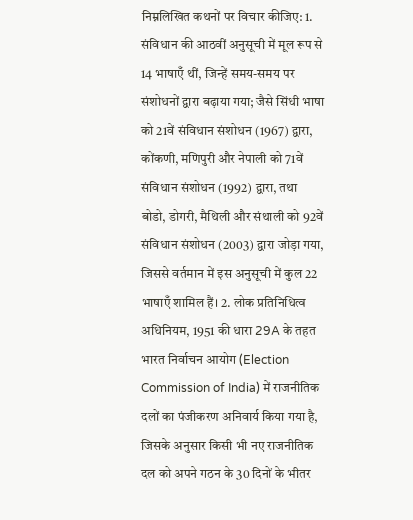निम्नलिखित कथनों पर विचार कीजिए: 1. संविधान की आठवीं अनुसूची में मूल रूप से 14 भाषाएँ थीं, जिन्हें समय-समय पर संशोधनों द्वारा बढ़ाया गया; जैसे सिंधी भाषा को 21वें संविधान संशोधन (1967) द्वारा, कोंकणी, मणिपुरी और नेपाली को 71वें संविधान संशोधन (1992) द्वारा, तथा बोडो, डोगरी, मैथिली और संथाली को 92वें संविधान संशोधन (2003) द्वारा जोड़ा गया, जिससे वर्तमान में इस अनुसूची में कुल 22 भाषाएँ शामिल हैं। 2. लोक प्रतिनिधित्व अधिनियम, 1951 की धारा 29A के तहत भारत निर्वाचन आयोग (Election Commission of India) में राजनीतिक दलों का पंजीकरण अनिवार्य किया गया है, जिसके अनुसार किसी भी नए राजनीतिक दल को अपने गठन के 30 दिनों के भीतर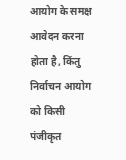आयोग के समक्ष आवेदन करना होता है, किंतु निर्वाचन आयोग को किसी पंजीकृत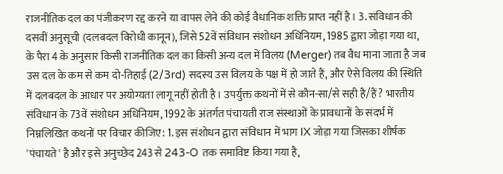राजनीतिक दल का पंजीकरण रद्द करने या वापस लेने की कोई वैधानिक शक्ति प्राप्त नहीं है। 3. संविधान की दसवीं अनुसूची (दलबदल विरोधी कानून), जिसे 52वें संविधान संशोधन अधिनियम, 1985 द्वारा जोड़ा गया था, के पैरा 4 के अनुसार किसी राजनीतिक दल का किसी अन्य दल में विलय (Merger) तब वैध माना जाता है जब उस दल के कम से कम दो-तिहाई (2/3rd) सदस्य उस विलय के पक्ष में हो जाते हैं, और ऐसे विलय की स्थिति में दलबदल के आधार पर अयोग्यता लागू नहीं होती है। उपर्युक्त कथनों में से कौन-सा/से सही है/हैं? भारतीय संविधान के 73वें संशोधन अधिनियम, 1992 के अंतर्गत पंचायती राज संस्थाओं के प्रावधानों के संदर्भ में निम्नलिखित कथनों पर विचार कीजिए: 1. इस संशोधन द्वारा संविधान में भाग IX जोड़ा गया जिसका शीर्षक 'पंचायते' है और इसे अनुच्छेद 243 से 243-O तक समाविष्ट किया गया है,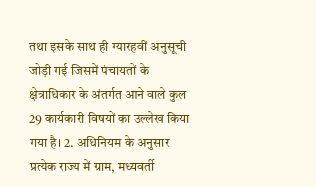तथा इसके साथ ही ग्यारहवीं अनुसूची जोड़ी गई जिसमें पंचायतों के क्षेत्राधिकार के अंतर्गत आने वाले कुल 29 कार्यकारी विषयों का उल्लेख किया गया है। 2. अधिनियम के अनुसार प्रत्येक राज्य में ग्राम, मध्यवर्ती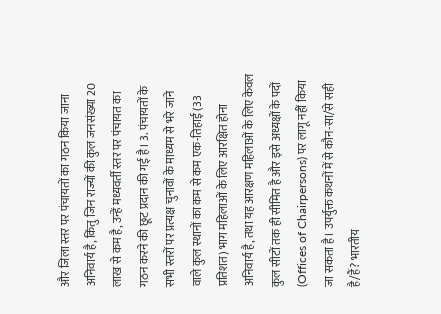और जिला स्तर पर पंचायतों का गठन किया जाना अनिवार्य है, किंतु जिन राज्यों की कुल जनसंख्या 20 लाख से कम है, उन्हें मध्यवर्ती स्तर पर पंचायत का गठन करने की छूट प्रदान की गई है। 3. पंचायतों के सभी स्तरों पर प्रत्यक्ष चुनावों के माध्यम से भरे जाने वाले कुल स्थानों का कम से कम एक-तिहाई (33 प्रतिशत) भाग महिलाओं के लिए आरक्षित होना अनिवार्य है, तथा यह आरक्षण महिलाओं के लिए केवल कुल सीटों तक ही सीमित है और इसे अध्यक्षों के पदों (Offices of Chairpersons) पर लागू नहीं किया जा सकता है। उपर्युक्त कथनों में से कौन-सा/से सही है/हैं? भारतीय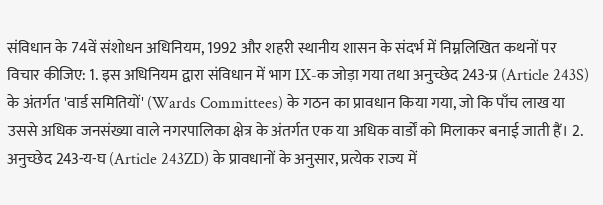संविधान के 74वें संशोधन अधिनियम, 1992 और शहरी स्थानीय शासन के संदर्भ में निम्नलिखित कथनों पर विचार कीजिए: 1. इस अधिनियम द्वारा संविधान में भाग IX-क जोड़ा गया तथा अनुच्छेद 243-प्र (Article 243S) के अंतर्गत 'वार्ड समितियों' (Wards Committees) के गठन का प्रावधान किया गया, जो कि पाँच लाख या उससे अधिक जनसंख्या वाले नगरपालिका क्षेत्र के अंतर्गत एक या अधिक वार्डों को मिलाकर बनाई जाती हैं। 2. अनुच्छेद 243-य-घ (Article 243ZD) के प्रावधानों के अनुसार, प्रत्येक राज्य में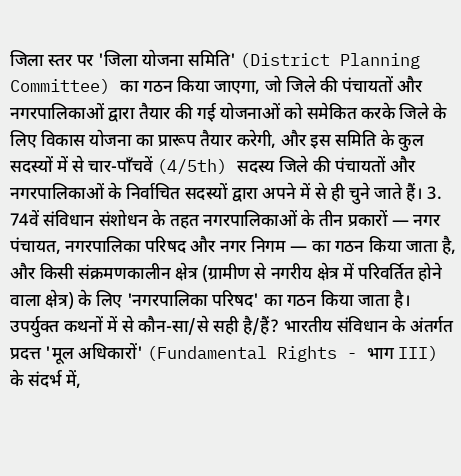जिला स्तर पर 'जिला योजना समिति' (District Planning Committee) का गठन किया जाएगा, जो जिले की पंचायतों और नगरपालिकाओं द्वारा तैयार की गई योजनाओं को समेकित करके जिले के लिए विकास योजना का प्रारूप तैयार करेगी, और इस समिति के कुल सदस्यों में से चार-पाँचवें (4/5th) सदस्य जिले की पंचायतों और नगरपालिकाओं के निर्वाचित सदस्यों द्वारा अपने में से ही चुने जाते हैं। 3. 74वें संविधान संशोधन के तहत नगरपालिकाओं के तीन प्रकारों — नगर पंचायत, नगरपालिका परिषद और नगर निगम — का गठन किया जाता है, और किसी संक्रमणकालीन क्षेत्र (ग्रामीण से नगरीय क्षेत्र में परिवर्तित होने वाला क्षेत्र) के लिए 'नगरपालिका परिषद' का गठन किया जाता है। उपर्युक्त कथनों में से कौन-सा/से सही है/हैं? भारतीय संविधान के अंतर्गत प्रदत्त 'मूल अधिकारों' (Fundamental Rights - भाग III) के संदर्भ में,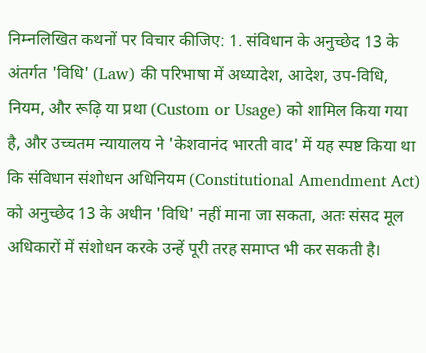निम्नलिखित कथनों पर विचार कीजिए: 1. संविधान के अनुच्छेद 13 के अंतर्गत 'विधि' (Law) की परिभाषा में अध्यादेश, आदेश, उप-विधि, नियम, और रूढ़ि या प्रथा (Custom or Usage) को शामिल किया गया है, और उच्चतम न्यायालय ने 'केशवानंद भारती वाद' में यह स्पष्ट किया था कि संविधान संशोधन अधिनियम (Constitutional Amendment Act) को अनुच्छेद 13 के अधीन 'विधि' नहीं माना जा सकता, अतः संसद मूल अधिकारों में संशोधन करके उन्हें पूरी तरह समाप्त भी कर सकती है।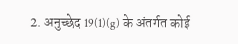2. अनुच्छेद 19(1)(g) के अंतर्गत कोई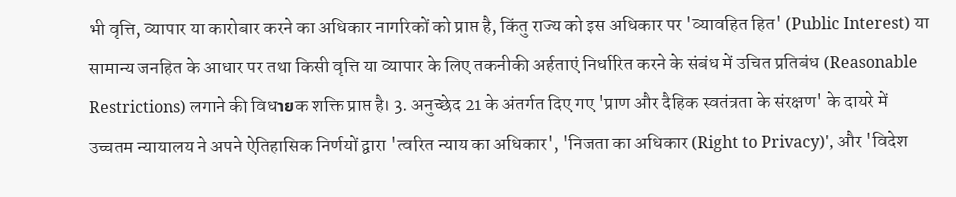भी वृत्ति, व्यापार या कारोबार करने का अधिकार नागरिकों को प्राप्त है, किंतु राज्य को इस अधिकार पर 'व्यावहित हित' (Public Interest) या सामान्य जनहित के आधार पर तथा किसी वृत्ति या व्यापार के लिए तकनीकी अर्हताएं निर्धारित करने के संबंध में उचित प्रतिबंध (Reasonable Restrictions) लगाने की विधายक शक्ति प्राप्त है। 3. अनुच्छेद 21 के अंतर्गत दिए गए 'प्राण और दैहिक स्वतंत्रता के संरक्षण' के दायरे में उच्चतम न्यायालय ने अपने ऐतिहासिक निर्णयों द्वारा 'त्वरित न्याय का अधिकार', 'निजता का अधिकार (Right to Privacy)', और 'विदेश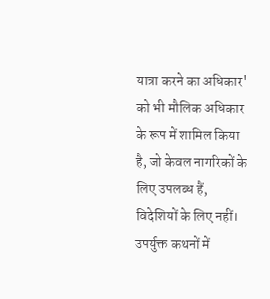यात्रा करने का अधिकार' को भी मौलिक अधिकार के रूप में शामिल किया है, जो केवल नागरिकों के लिए उपलब्ध हैं, विदेशियों के लिए नहीं। उपर्युक्त कथनों में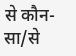से कौन-सा/से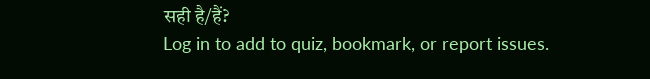सही है/हैं?
Log in to add to quiz, bookmark, or report issues.